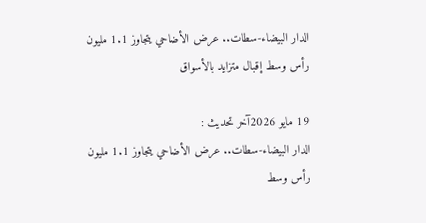الدار البيضاء-سطات.. عرض الأضاحي يتجاوز 1.1 مليون رأس وسط إقبال متزايد بالأسواق

19 مايو 2026آخر تحديث :
الدار البيضاء-سطات.. عرض الأضاحي يتجاوز 1.1 مليون رأس وسط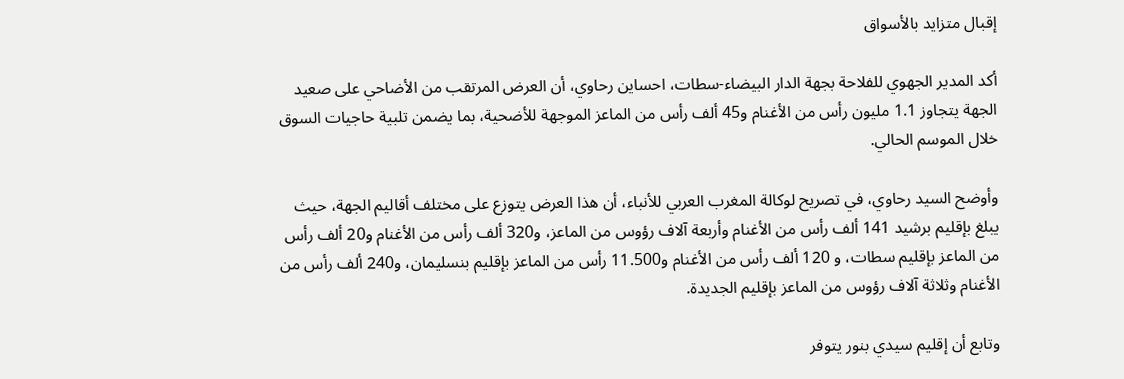إقبال متزايد بالأسواق

أكد المدير الجهوي للفلاحة بجهة الدار البيضاء-سطات، احساين رحاوي، أن العرض المرتقب من الأضاحي على صعيد الجهة يتجاوز 1.1 مليون رأس من الأغنام و45 ألف رأس من الماعز الموجهة للأضحية، بما يضمن تلبية حاجيات السوق خلال الموسم الحالي.

وأوضح السيد رحاوي، في تصريح لوكالة المغرب العربي للأنباء، أن هذا العرض يتوزع على مختلف أقاليم الجهة، حيث يبلغ بإقليم برشيد 141 ألف رأس من الأغنام وأربعة آلاف رؤوس من الماعز، و320 ألف رأس من الأغنام و20 ألف رأس من الماعز بإقليم سطات، و 120 ألف رأس من الأغنام و11.500 رأس من الماعز بإقليم بنسليمان، و240 ألف رأس من الأغنام وثلاثة آلاف رؤوس من الماعز بإقليم الجديدة.

وتابع أن إقليم سيدي بنور يتوفر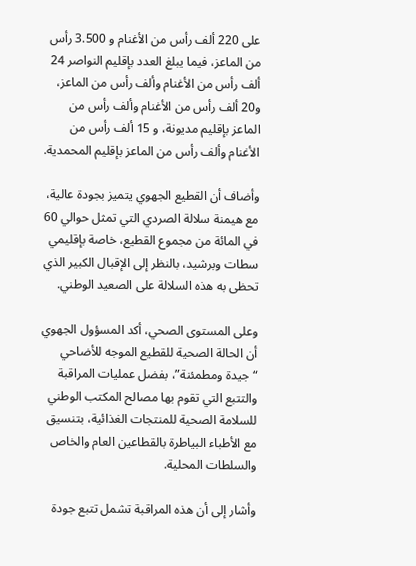على 220 ألف رأس من الأغنام و 3.500 رأس من الماعز، فيما يبلغ العدد بإقليم النواصر 24 ألف رأس من الأغنام وألف رأس من الماعز، و20 ألف رأس من الأغنام وألف رأس من الماعز بإقليم مديونة، و 15 ألف رأس من الأغنام وألف رأس من الماعز بإقليم المحمدية.

وأضاف أن القطيع الجهوي يتميز بجودة عالية، مع هيمنة سلالة الصردي التي تمثل حوالي 60 في المائة من مجموع القطيع، خاصة بإقليمي سطات وبرشيد، بالنظر إلى الإقبال الكبير الذي تحظى به هذه السلالة على الصعيد الوطني.

وعلى المستوى الصحي، أكد المسؤول الجهوي أن الحالة الصحية للقطيع الموجه للأضاحي “جيدة ومطمئنة”، بفضل عمليات المراقبة والتتبع التي تقوم بها مصالح المكتب الوطني للسلامة الصحية للمنتجات الغذائية، بتنسيق مع الأطباء البياطرة بالقطاعين العام والخاص والسلطات المحلية.

وأشار إلى أن هذه المراقبة تشمل تتبع جودة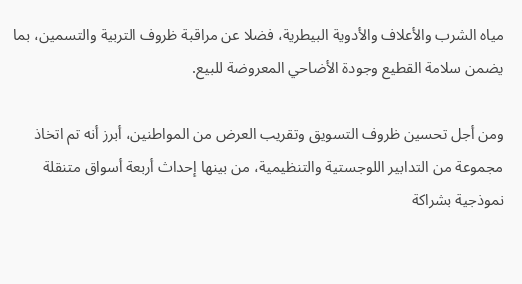مياه الشرب والأعلاف والأدوية البيطرية، فضلا عن مراقبة ظروف التربية والتسمين، بما يضمن سلامة القطيع وجودة الأضاحي المعروضة للبيع.

ومن أجل تحسين ظروف التسويق وتقريب العرض من المواطنين، أبرز أنه تم اتخاذ مجموعة من التدابير اللوجستية والتنظيمية، من بينها إحداث أربعة أسواق متنقلة نموذجية بشراكة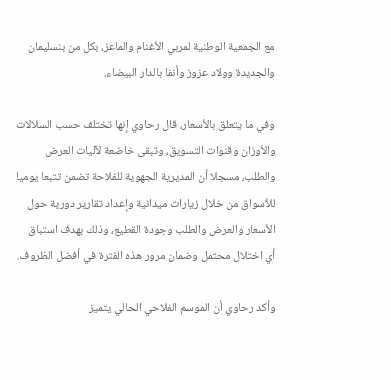مع الجمعية الوطنية لمربي الأغنام والماعز، بكل من بنسليمان والجديدة وولاد عزوز وأنفا بالدار البيضاء.

وفي ما يتعلق بالأسعار، قال رحاوي إنها تختلف حسب السلالات والأوزان وقنوات التسويق، وتبقى خاضعة لآليات العرض والطلب، مسجلا أن المديرية الجهوية للفلاحة تضمن تتبعا يوميا للأسواق من خلال زيارات ميدانية وإعداد تقارير دورية حول الأسعار والعرض والطلب وجودة القطيع، وذلك بهدف استباق أي اختلال محتمل وضمان مرور هذه الفترة في أفضل الظروف.

وأكد رحاوي أن الموسم الفلاحي الحالي يتميز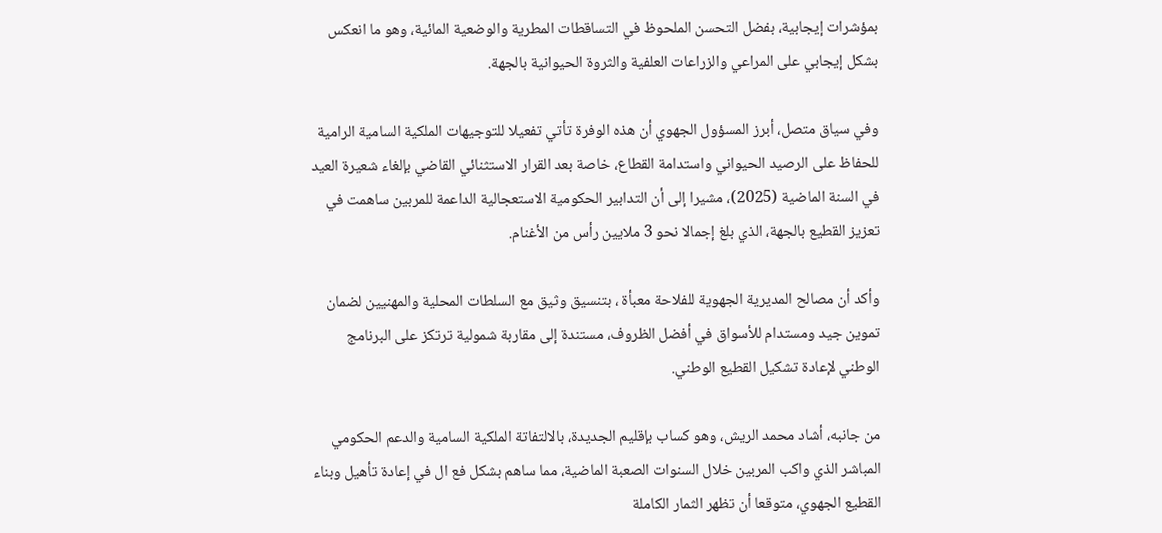بمؤشرات إيجابية، بفضل التحسن الملحوظ في التساقطات المطرية والوضعية المائية، وهو ما انعكس بشكل إيجابي على المراعي والزراعات العلفية والثروة الحيوانية بالجهة.

وفي سياق متصل، أبرز المسؤول الجهوي أن هذه الوفرة تأتي تفعيلا للتوجيهات الملكية السامية الرامية للحفاظ على الرصيد الحيواني واستدامة القطاع، خاصة بعد القرار الاستثنائي القاضي بإلغاء شعيرة العيد في السنة الماضية (2025)، مشيرا إلى أن التدابير الحكومية الاستعجالية الداعمة للمربين ساهمت في تعزيز القطيع بالجهة، الذي بلغ إجمالا نحو 3 ملايين رأس من الأغنام.

وأكد أن مصالح المديرية الجهوية للفلاحة معبأة ، بتنسيق وثيق مع السلطات المحلية والمهنيين لضمان تموين جيد ومستدام للأسواق في أفضل الظروف، مستندة إلى مقاربة شمولية ترتكز على البرنامج الوطني لإعادة تشكيل القطيع الوطني.

من جانبه، أشاد محمد الريش، وهو كساب بإقليم الجديدة، بالالتفاتة الملكية السامية والدعم الحكومي المباشر الذي واكب المربين خلال السنوات الصعبة الماضية، مما ساهم بشكل فع ال في إعادة تأهيل وبناء القطيع الجهوي، متوقعا أن تظهر الثمار الكاملة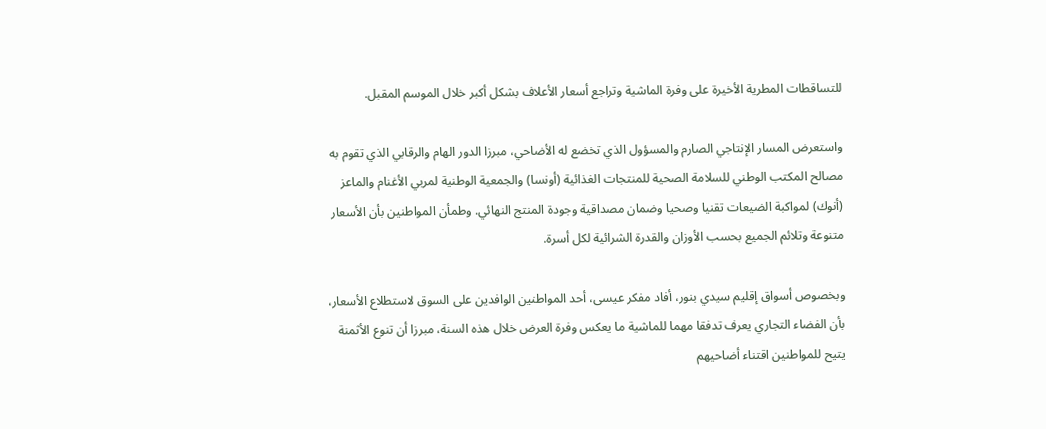للتساقطات المطرية الأخيرة على وفرة الماشية وتراجع أسعار الأعلاف بشكل أكبر خلال الموسم المقبل.

واستعرض المسار الإنتاجي الصارم والمسؤول الذي تخضع له الأضاحي، مبرزا الدور الهام والرقابي الذي تقوم به مصالح المكتب الوطني للسلامة الصحية للمنتجات الغذائية (أونسا) والجمعية الوطنية لمربي الأغنام والماعز (أنوك) لمواكبة الضيعات تقنيا وصحيا وضمان مصداقية وجودة المنتج النهائي. وطمأن المواطنين بأن الأسعار متنوعة وتلائم الجميع بحسب الأوزان والقدرة الشرائية لكل أسرة.

وبخصوص أسواق إقليم سيدي بنور، أفاد مفكر عيسى، أحد المواطنين الوافدين على السوق لاستطلاع الأسعار، بأن الفضاء التجاري يعرف تدفقا مهما للماشية ما يعكس وفرة العرض خلال هذه السنة، مبرزا أن تنوع الأثمنة يتيح للمواطنين اقتناء أضاحيهم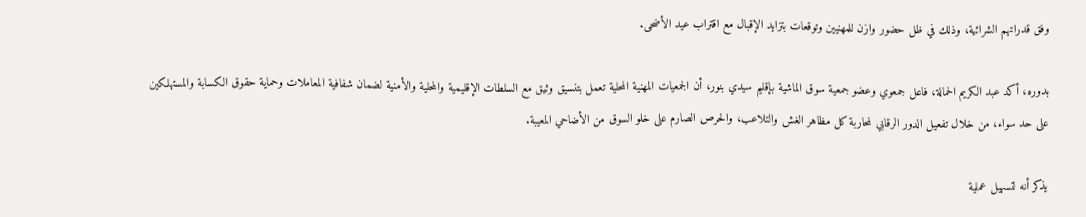وفق قدراتهم الشرائية، وذلك في ظل حضور وازن للمهنيين وتوقعات بتزايد الإقبال مع اقتراب عيد الأضحى.

بدوره، أكد عبد الكريم الحمالة، فاعل جمعوي وعضو جمعية سوق الماشية بإقليم سيدي بنور، أن الجمعيات المهنية المحلية تعمل بتنسيق وثيق مع السلطات الإقليمية والمحلية والأمنية لضمان شفافية المعاملات وحماية حقوق الكسابة والمستهلكين على حد سواء، من خلال تفعيل الدور الرقابي لمحاربة كل مظاهر الغش والتلاعب، والحرص الصارم على خلو السوق من الأضاحي المعيبة.

يذكر أنه لتسهيل عملية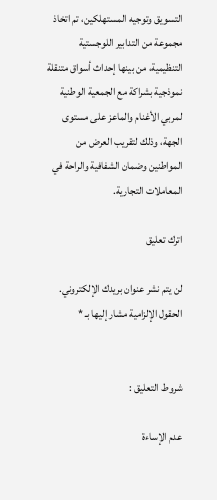التسويق وتوجيه المستهلكين، تم اتخاذ مجموعة من التدابير اللوجستية التنظيمية، من بينها إحداث أسواق متنقلة نموذجية بشراكة مع الجمعية الوطنية لمربي الأغنام والماعز على مستوى الجهة، وذلك لتقريب العرض من المواطنين وضمان الشفافية والراحة في المعاملات التجارية.

اترك تعليق

لن يتم نشر عنوان بريدك الإلكتروني. الحقول الإلزامية مشار إليها بـ *


شروط التعليق :

عدم الإساءة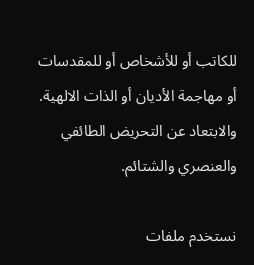للكاتب أو للأشخاص أو للمقدسات أو مهاجمة الأديان أو الذات الالهية. والابتعاد عن التحريض الطائفي والعنصري والشتائم.

نستخدم ملفات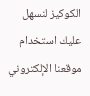الكوكيز لنسهل عليك استخدام موقعنا الإلكتروني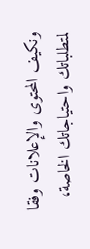ونكيف المحتوى والإعلانات وفقا لمتطلباتك واحتياجاتك الخاصة،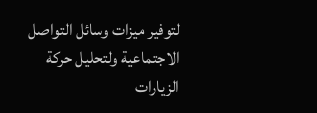لتوفير ميزات وسائل التواصل الاجتماعية ولتحليل حركة الزيارات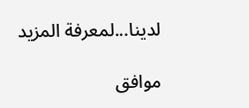لدينا...لمعرفة المزيد

موافق